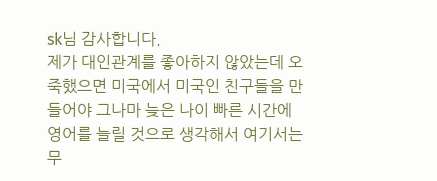sk님 감사합니다.
제가 대인관계를 좋아하지 않았는데 오죽했으면 미국에서 미국인 친구들을 만들어야 그나마 늦은 나이 빠른 시간에 영어를 늘릴 것으로 생각해서 여기서는 무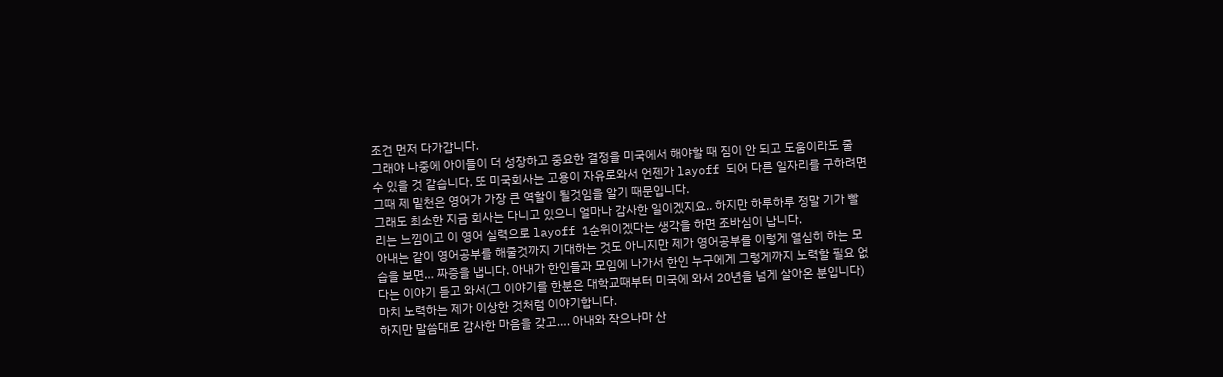조건 먼저 다가갑니다.
그래야 나중에 아이들이 더 성장하고 중요한 결정을 미국에서 해야할 때 짐이 안 되고 도움이라도 줄 수 있을 것 같습니다. 또 미국회사는 고용이 자유로와서 언젠가 layoff 되어 다른 일자리를 구하려면 그때 제 밑천은 영어가 가장 큰 역할이 될것임을 알기 때문입니다.
그래도 최소한 지금 회사는 다니고 있으니 얼마나 감사한 일이겠지요.. 하지만 하루하루 정말 기가 빨리는 느낌이고 이 영어 실력으로 layoff 1순위이겠다는 생각을 하면 조바심이 납니다.
아내는 같이 영어공부를 해줄것까지 기대하는 것도 아니지만 제가 영어공부를 이렇게 열심히 하는 모습을 보면… 짜증을 냅니다. 아내가 한인들과 모임에 나가서 한인 누구에게 그렇게까지 노력할 필요 없다는 이야기 듣고 와서(그 이야기를 한분은 대학교때부터 미국에 와서 20년을 넘게 살아온 분입니다) 마치 노력하는 제가 이상한 것처럼 이야기합니다.
하지만 말씀대로 감사한 마음을 갖고…. 아내와 작으나마 산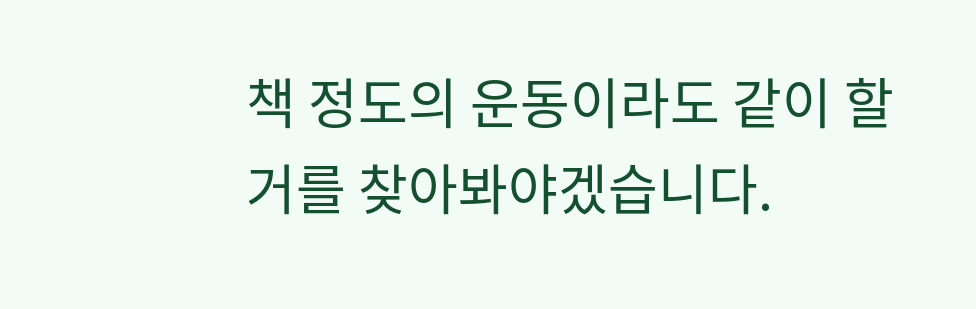책 정도의 운동이라도 같이 할거를 찾아봐야겠습니다.